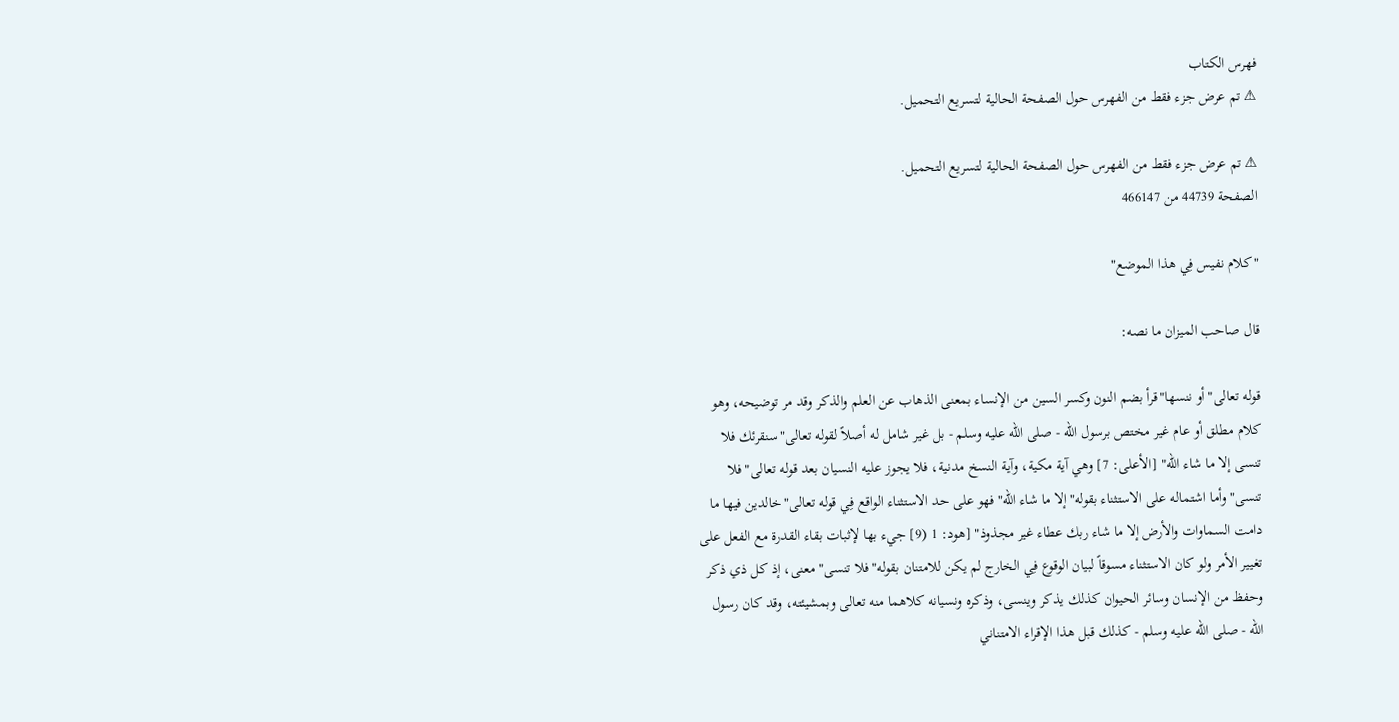فهرس الكتاب
⚠ تم عرض جزء فقط من الفهرس حول الصفحة الحالية لتسريع التحميل.

⚠ تم عرض جزء فقط من الفهرس حول الصفحة الحالية لتسريع التحميل.
الصفحة 44739 من 466147

"كلام نفيس فِي هذا الموضع"

قال صاحب الميزان ما نصه:

قوله تعالى"أو ننسها"قرأ بضم النون وكسر السين من الإنساء بمعنى الذهاب عن العلم والذكر وقد مر توضيحه، وهو كلام مطلق أو عام غير مختص برسول الله - صلى الله عليه وسلم - بل غير شامل له أصلاً لقوله تعالى"سنقرئك فلا تنسى إلا ما شاء الله" [الأعلى: 7] وهي آية مكية، وآية النسخ مدنية، فلا يجوز عليه النسيان بعد قوله تعالى"فلا تنسى"وأما اشتماله على الاستثناء بقوله"إلا ما شاء الله"فهو على حد الاستثناء الواقع فِي قوله تعالى"خالدين فيها ما دامت السماوات والأرض إلا ما شاء ربك عطاء غير مجذوذ" [هود: 1 (9] جيء بها لإثبات بقاء القدرة مع الفعل على تغيير الأمر ولو كان الاستثناء مسوقاً لبيان الوقوع فِي الخارج لم يكن للامتنان بقوله"فلا تنسى"معنى، إذ كل ذي ذكر وحفظ من الإنسان وسائر الحيوان كذلك يذكر وينسى، وذكره ونسيانه كلاهما منه تعالى وبمشيئته، وقد كان رسول الله - صلى الله عليه وسلم - كذلك قبل هذا الإقراء الامتناني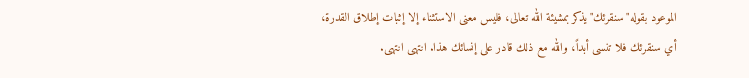الموعود بقوله"سنقرئك"يذكر بمشيئة الله تعالى، فليس معنى الاستثناء إلا إثبات إطلاق القدرة، أي سنقرئك فلا تنسى أبداً، والله مع ذلك قادر على إنسائك هذا. انتهى انتهى.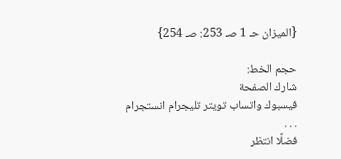{الميزان حـ 1 صـ 253: صـ 254}

حجم الخط:
شارك الصفحة
فيسبوك واتساب تويتر تليجرام انستجرام
. . .
فضلًا انتظر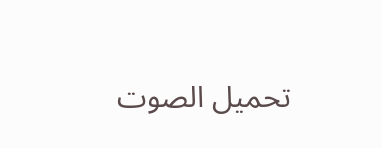تحميل الصوت